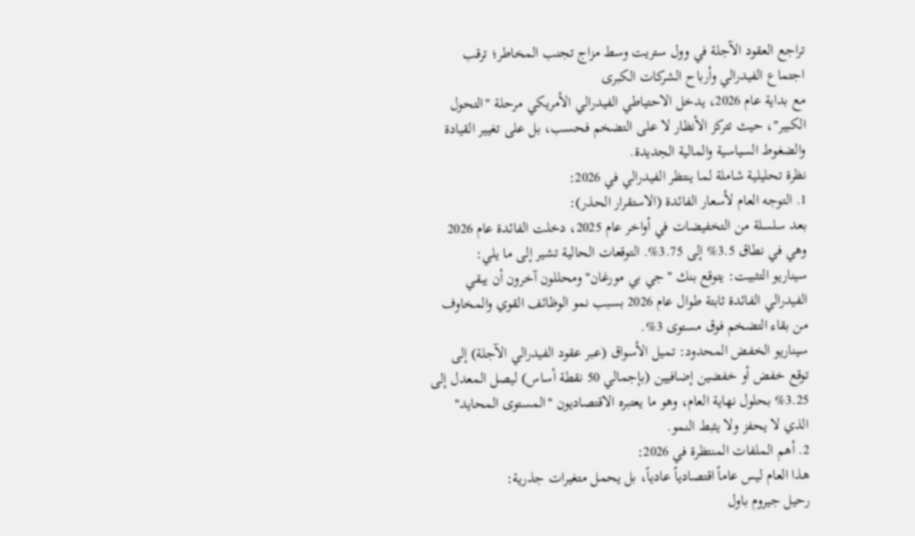تراجع العقود الآجلة في وول ستريت وسط مزاج تجنب المخاطر؛ ترقب اجتماع الفيدرالي وأرباح الشركات الكبرى
مع بداية عام 2026، يدخل الاحتياطي الفيدرالي الأمريكي مرحلة "التحول الكبير"، حيث تتركز الأنظار لا على التضخم فحسب، بل على تغيير القيادة والضغوط السياسية والمالية الجديدة.
نظرة تحليلية شاملة لما ينتظر الفيدرالي في 2026:
1. التوجه العام لأسعار الفائدة (الاستقرار الحذر):
بعد سلسلة من التخفيضات في أواخر عام 2025، دخلت الفائدة عام 2026 وهي في نطاق 3.5% إلى 3.75%. التوقعات الحالية تشير إلى ما يلي:
سيناريو التثبيت: يتوقع بنك "جي بي مورغان" ومحللون آخرون أن يبقي الفيدرالي الفائدة ثابتة طوال عام 2026 بسبب نمو الوظائف القوي والمخاوف من بقاء التضخم فوق مستوى 3%.
سيناريو الخفض المحدود: تميل الأسواق (عبر عقود الفيدرالي الآجلة) إلى توقع خفض أو خفضين إضافيين (بإجمالي 50 نقطة أساس) ليصل المعدل إلى 3.25% بحلول نهاية العام، وهو ما يعتبره الاقتصاديون "المستوى المحايد" الذي لا يحفز ولا يثبط النمو.
2. أهم الملفات المنتظرة في 2026:
هذا العام ليس عاماً اقتصادياً عادياً، بل يحمل متغيرات جذرية:
رحيل جيروم باول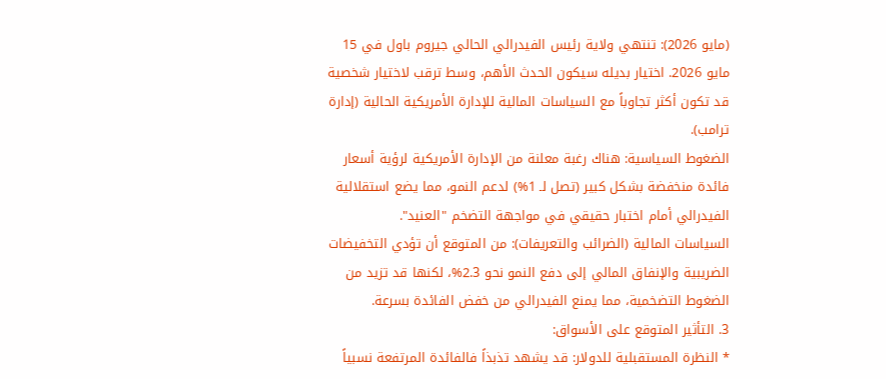(مايو 2026): تنتهي ولاية رئيس الفيدرالي الحالي جيروم باول في 15 مايو 2026. اختيار بديله سيكون الحدث الأهم، وسط ترقب لاختيار شخصية قد تكون أكثر تجاوباً مع السياسات المالية للإدارة الأمريكية الحالية (إدارة ترامب).
الضغوط السياسية: هناك رغبة معلنة من الإدارة الأمريكية لرؤية أسعار فائدة منخفضة بشكل كبير (تصل لـ 1%) لدعم النمو، مما يضع استقلالية الفيدرالي أمام اختبار حقيقي في مواجهة التضخم "العنيد".
السياسات المالية (الضرائب والتعريفات): من المتوقع أن تؤدي التخفيضات الضريبية والإنفاق المالي إلى دفع النمو نحو 2.3%، لكنها قد تزيد من الضغوط التضخمية، مما يمنع الفيدرالي من خفض الفائدة بسرعة.
3. التأثير المتوقع على الأسواق:
* النظرة المستقبلية للدولار: قد يشهد تذبذاً فالفائدة المرتفعة نسبياً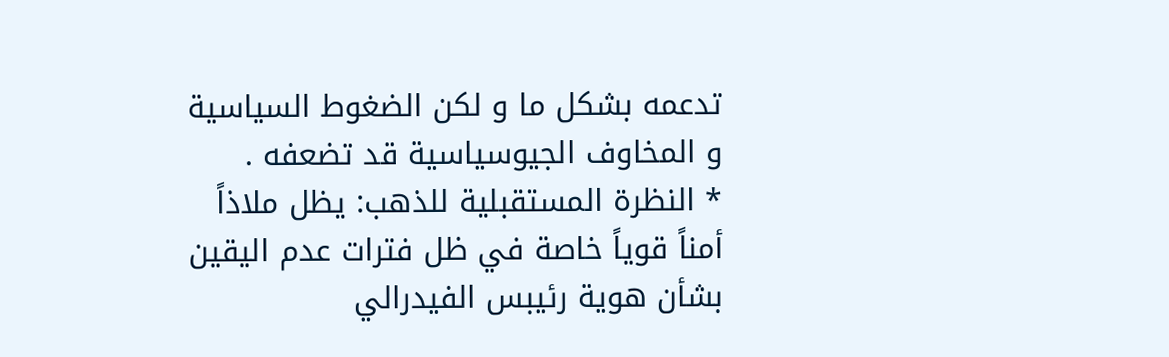تدعمه بشكل ما و لكن الضغوط السياسية و المخاوف الجيوسياسية قد تضعفه .
* النظرة المستقبلية للذهب: يظل ملاذاً أمناً قوياً خاصة في ظل فترات عدم اليقين بشأن هوية رئيبس الفيدرالي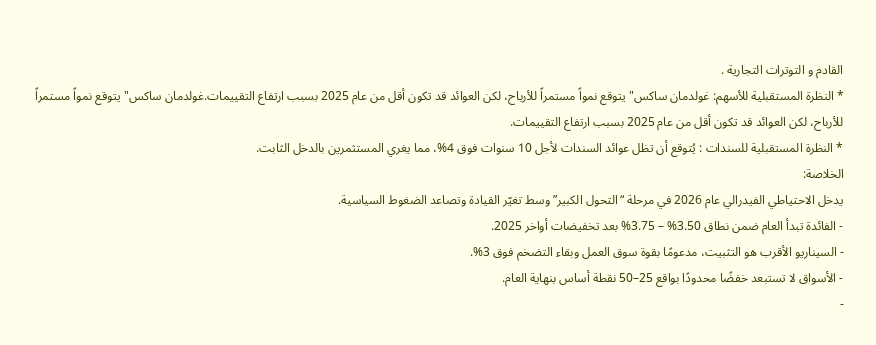القادم و التوترات التجارية .
* النظرة المستقبلية للأسهم: غولدمان ساكس" يتوقع نمواً مستمراً للأرباح، لكن العوائد قد تكون أقل من عام 2025 بسبب ارتفاع التقييمات.غولدمان ساكس" يتوقع نمواً مستمراً للأرباح، لكن العوائد قد تكون أقل من عام 2025 بسبب ارتفاع التقييمات.
* النظرة المستقبلية للسندات : يُتوقع أن تظل عوائد السندات لأجل 10 سنوات فوق 4%، مما يغري المستثمرين بالدخل الثابت.
الخلاصة:
يدخل الاحتياطي الفيدرالي عام 2026 في مرحلة “التحول الكبير” وسط تغيّر القيادة وتصاعد الضغوط السياسية.
- الفائدة تبدأ العام ضمن نطاق 3.50% – 3.75% بعد تخفيضات أواخر 2025.
- السيناريو الأقرب هو التثبيت، مدعومًا بقوة سوق العمل وبقاء التضخم فوق 3%.
- الأسواق لا تستبعد خفضًا محدودًا بواقع 25–50 نقطة أساس بنهاية العام.
-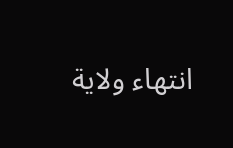انتهاء ولاية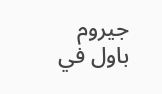جيروم باول في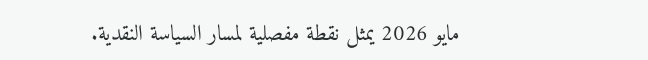مايو 2026 يمثل نقطة مفصلية لمسار السياسة النقدية.